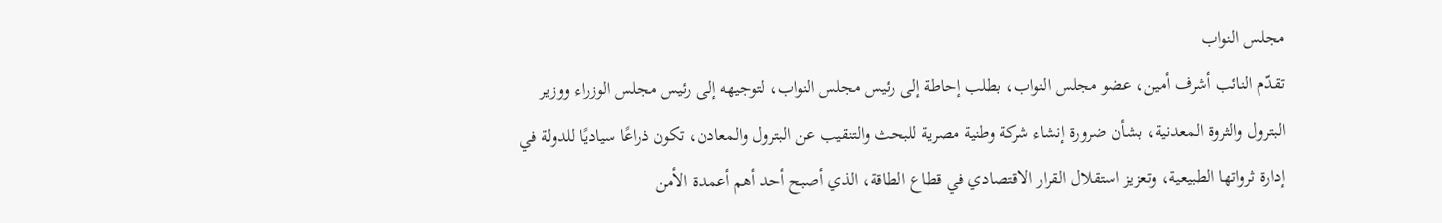مجلس النواب
تقدّم النائب أشرف أمين، عضو مجلس النواب، بطلب إحاطة إلى رئيس مجلس النواب، لتوجيهه إلى رئيس مجلس الوزراء ووزير البترول والثروة المعدنية، بشأن ضرورة إنشاء شركة وطنية مصرية للبحث والتنقيب عن البترول والمعادن، تكون ذراعًا سياديًا للدولة في إدارة ثرواتها الطبيعية، وتعزيز استقلال القرار الاقتصادي في قطاع الطاقة، الذي أصبح أحد أهم أعمدة الأمن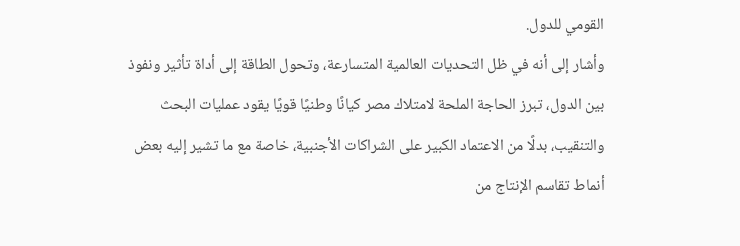القومي للدول.
وأشار إلى أنه في ظل التحديات العالمية المتسارعة، وتحول الطاقة إلى أداة تأثير ونفوذ بين الدول، تبرز الحاجة الملحة لامتلاك مصر كيانًا وطنيًا قويًا يقود عمليات البحث والتنقيب، بدلًا من الاعتماد الكبير على الشراكات الأجنبية، خاصة مع ما تشير إليه بعض أنماط تقاسم الإنتاج من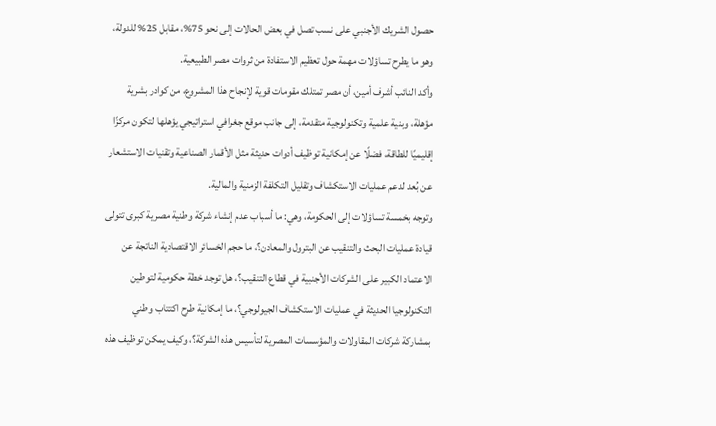حصول الشريك الأجنبي على نسب تصل في بعض الحالات إلى نحو 75%، مقابل 25% للدولة، وهو ما يطرح تساؤلات مهمة حول تعظيم الاستفادة من ثروات مصر الطبيعية.
وأكد النائب أشرف أمين، أن مصر تمتلك مقومات قوية لإنجاح هذا المشروع، من كوادر بشرية مؤهلة، وبنية علمية وتكنولوجية متقدمة، إلى جانب موقع جغرافي استراتيجي يؤهلها لتكون مركزًا إقليميًا للطاقة، فضلًا عن إمكانية توظيف أدوات حديثة مثل الأقمار الصناعية وتقنيات الاستشعار عن بُعد لدعم عمليات الاستكشاف وتقليل التكلفة الزمنية والمالية.
وتوجه بخمسة تساؤلات إلى الحكومة، وهي: ما أسباب عدم إنشاء شركة وطنية مصرية كبرى تتولى قيادة عمليات البحث والتنقيب عن البترول والمعادن؟، ما حجم الخسائر الاقتصادية الناتجة عن الاعتماد الكبير على الشركات الأجنبية في قطاع التنقيب؟، هل توجد خطة حكومية لتوطين التكنولوجيا الحديثة في عمليات الاستكشاف الجيولوجي؟، ما إمكانية طرح اكتتاب وطني بمشاركة شركات المقاولات والمؤسسات المصرية لتأسيس هذه الشركة؟، وكيف يمكن توظيف هذه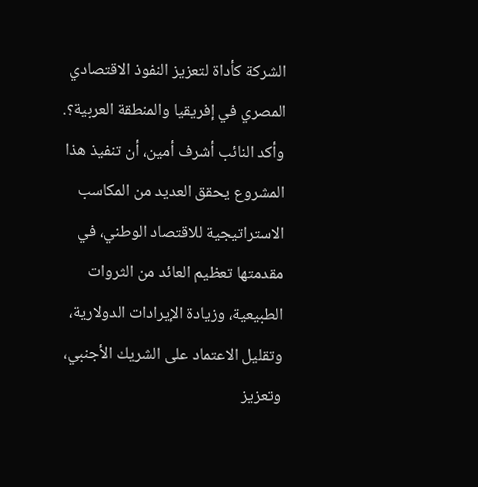الشركة كأداة لتعزيز النفوذ الاقتصادي المصري في إفريقيا والمنطقة العربية؟.
وأكد النائب أشرف أمين، أن تنفيذ هذا المشروع يحقق العديد من المكاسب الاستراتيجية للاقتصاد الوطني، في مقدمتها تعظيم العائد من الثروات الطبيعية، وزيادة الإيرادات الدولارية، وتقليل الاعتماد على الشريك الأجنبي، وتعزيز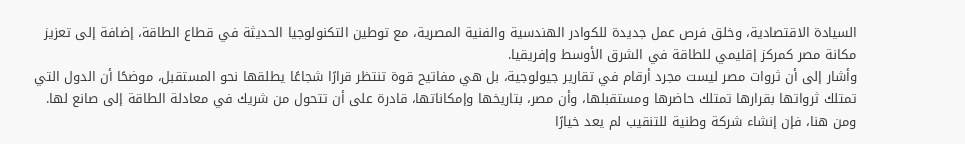السيادة الاقتصادية، وخلق فرص عمل جديدة للكوادر الهندسية والفنية المصرية، مع توطين التكنولوجيا الحديثة في قطاع الطاقة، إضافة إلى تعزيز مكانة مصر كمركز إقليمي للطاقة في الشرق الأوسط وإفريقيا.
وأشار إلى أن ثروات مصر ليست مجرد أرقام في تقارير جيولوجية، بل هي مفاتيح قوة تنتظر قرارًا شجاعًا يطلقها نحو المستقبل، موضحًا أن الدول التي تمتلك ثرواتها بقرارها تمتلك حاضرها ومستقبلها، وأن مصر، بتاريخها وإمكاناتها، قادرة على أن تتحول من شريك في معادلة الطاقة إلى صانع لها. ومن هنا، فإن إنشاء شركة وطنية للتنقيب لم يعد خيارًا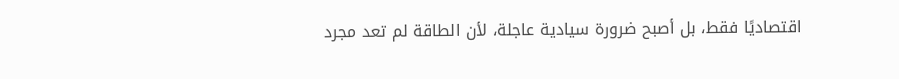اقتصاديًا فقط، بل أصبح ضرورة سيادية عاجلة، لأن الطاقة لم تعد مجرد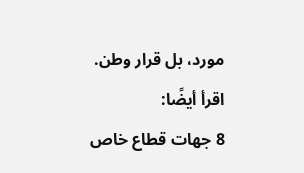مورد، بل قرار وطن.
اقرأ أيضًا:
8 جهات قطاع خاص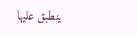ينطبق عليها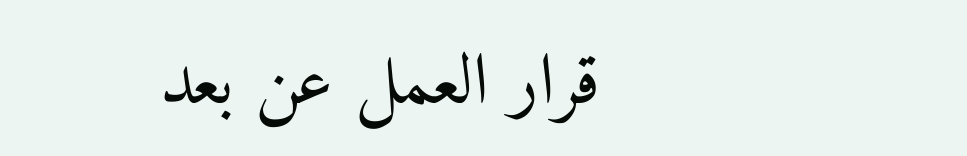قرار العمل عن بعد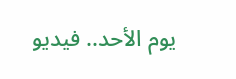يوم الأحد.. فيديو